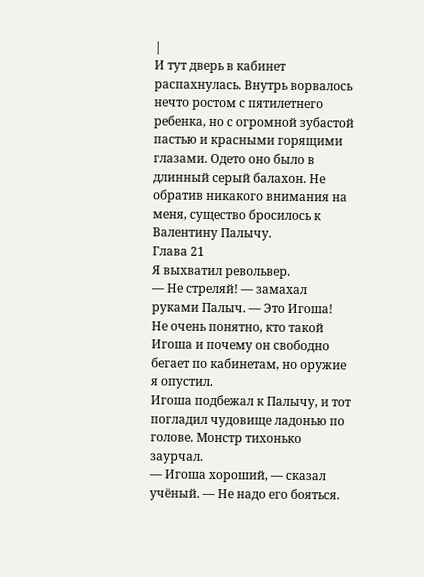|
И тут дверь в кабинет распахнулась. Внутрь ворвалось нечто ростом с пятилетнего ребенка, но с огромной зубастой пастью и красными горящими глазами. Одето оно было в длинный серый балахон. Не обратив никакого внимания на меня, существо бросилось к Валентину Палычу.
Глава 21
Я выхватил револьвер.
— Не стреляй! — замахал руками Палыч. — Это Игоша!
Не очень понятно, кто такой Игоша и почему он свободно бегает по кабинетам, но оружие я опустил.
Игоша подбежал к Палычу, и тот погладил чудовище ладонью по голове. Монстр тихонько заурчал.
— Игоша хороший, — сказал учёный. — Не надо его бояться.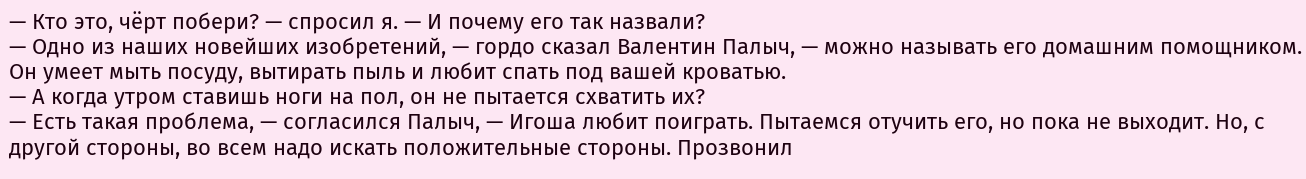— Кто это, чёрт побери? — спросил я. — И почему его так назвали?
— Одно из наших новейших изобретений, — гордо сказал Валентин Палыч, — можно называть его домашним помощником. Он умеет мыть посуду, вытирать пыль и любит спать под вашей кроватью.
— А когда утром ставишь ноги на пол, он не пытается схватить их?
— Есть такая проблема, — согласился Палыч, — Игоша любит поиграть. Пытаемся отучить его, но пока не выходит. Но, с другой стороны, во всем надо искать положительные стороны. Прозвонил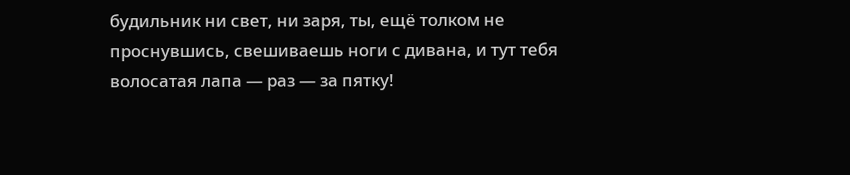будильник ни свет, ни заря, ты, ещё толком не проснувшись, свешиваешь ноги с дивана, и тут тебя волосатая лапа — раз — за пятку!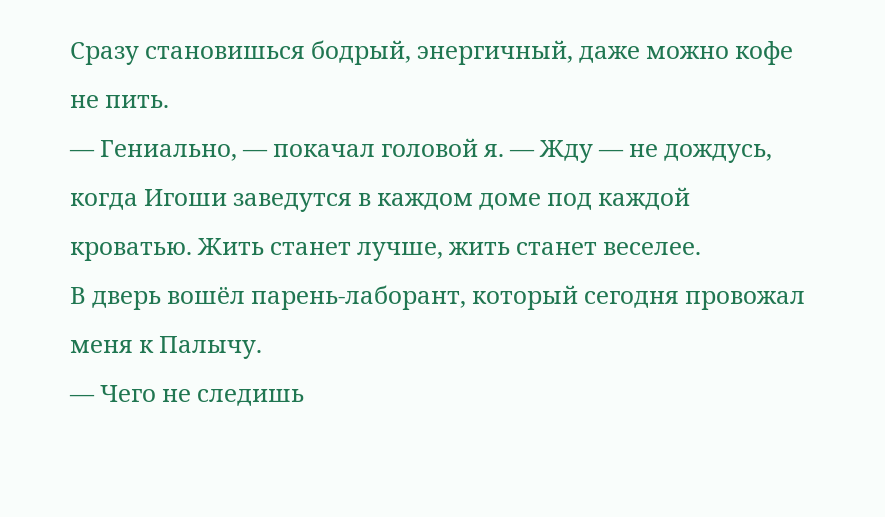Сразу становишься бодрый, энергичный, даже можно кофе не пить.
— Гениально, — покачал головой я. — Жду — не дождусь, когда Игоши заведутся в каждом доме под каждой кроватью. Жить станет лучше, жить станет веселее.
В дверь вошёл парень-лаборант, который сегодня провожал меня к Палычу.
— Чего не следишь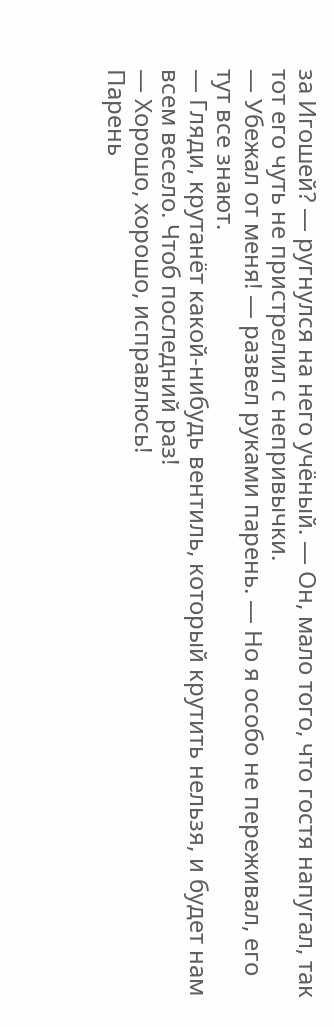за Игошей? — ругнулся на него учёный. — Он, мало того, что гостя напугал, так тот его чуть не пристрелил с непривычки.
— Убежал от меня! — развел руками парень. — Но я особо не переживал, его тут все знают.
— Гляди, крутанёт какой-нибудь вентиль, который крутить нельзя, и будет нам всем весело. Чтоб последний раз!
— Хорошо, хорошо, исправлюсь!
Парень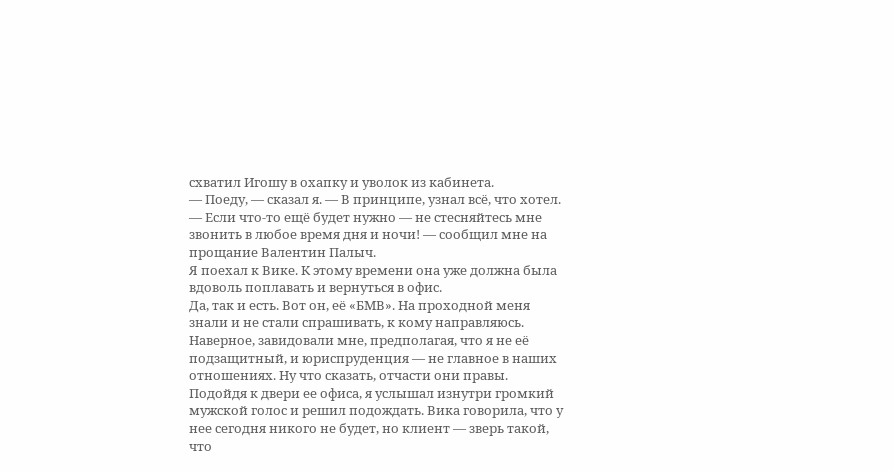схватил Игошу в охапку и уволок из кабинета.
— Поеду, — сказал я. — В принципе, узнал всё, что хотел.
— Если что-то ещё будет нужно — не стесняйтесь мне звонить в любое время дня и ночи! — сообщил мне на прощание Валентин Палыч.
Я поехал к Вике. К этому времени она уже должна была вдоволь поплавать и вернуться в офис.
Да, так и есть. Вот он, её «БМВ». На проходной меня знали и не стали спрашивать, к кому направляюсь. Наверное, завидовали мне, предполагая, что я не её подзащитный, и юриспруденция — не главное в наших отношениях. Ну что сказать, отчасти они правы.
Подойдя к двери ее офиса, я услышал изнутри громкий мужской голос и решил подождать. Вика говорила, что у нее сегодня никого не будет, но клиент — зверь такой, что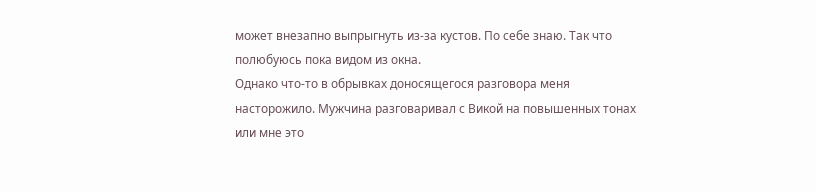может внезапно выпрыгнуть из-за кустов. По себе знаю. Так что полюбуюсь пока видом из окна.
Однако что-то в обрывках доносящегося разговора меня насторожило. Мужчина разговаривал с Викой на повышенных тонах или мне это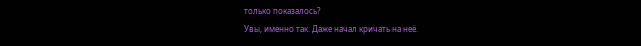только показалось?
Увы, именно так. Даже начал кричать на неё.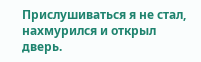Прислушиваться я не стал, нахмурился и открыл дверь.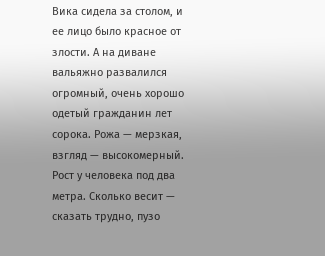Вика сидела за столом, и ее лицо было красное от злости. А на диване вальяжно развалился огромный, очень хорошо одетый гражданин лет сорока. Рожа — мерзкая, взгляд — высокомерный. Рост у человека под два метра. Сколько весит — сказать трудно, пузо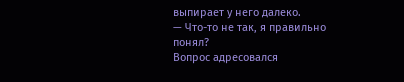выпирает у него далеко.
— Что-то не так, я правильно понял?
Вопрос адресовался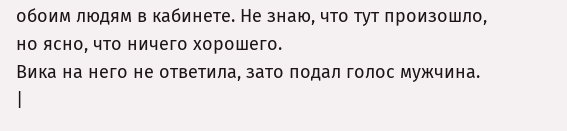обоим людям в кабинете. Не знаю, что тут произошло, но ясно, что ничего хорошего.
Вика на него не ответила, зато подал голос мужчина. |